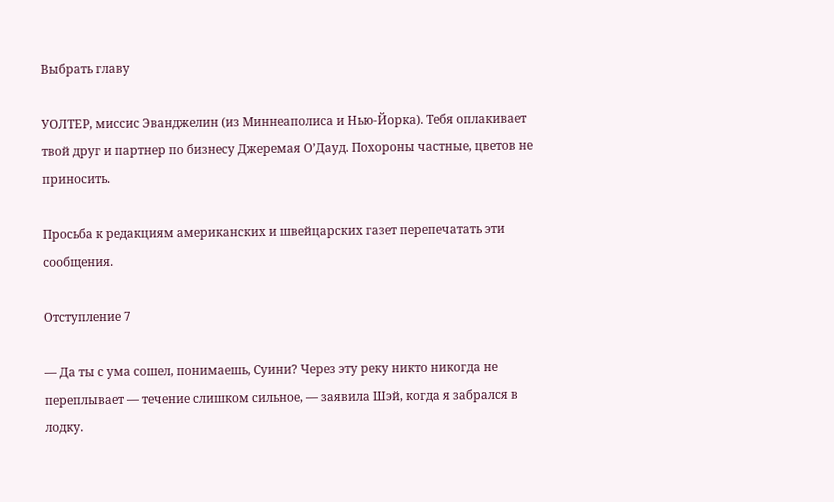Выбрать главу

УОЛТЕР, миссис Эванджелин (из Миннеаполиса и Нью-Йорка). Тебя оплакивает твой друг и партнер по бизнесу Джеремая О’Дауд. Похороны частные, цветов не приносить.

Просьба к редакциям американских и швейцарских газет перепечатать эти сообщения.

Отступление 7

— Да ты с ума сошел, понимаешь, Суини? Через эту реку никто никогда не переплывает — течение слишком сильное, — заявила Шэй, когда я забрался в лодку.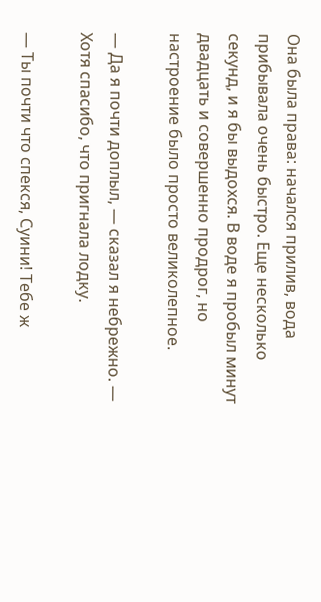Она была права: начался прилив, вода прибывала очень быстро. Еще несколько секунд, и я бы выдохся. В воде я пробыл минут двадцать и совершенно продрог, но настроение было просто великолепное.

— Да я почти доплыл, — сказал я небрежно. — Хотя спасибо, что пригнала лодку.

— Ты почти что спекся, Суини! Тебе ж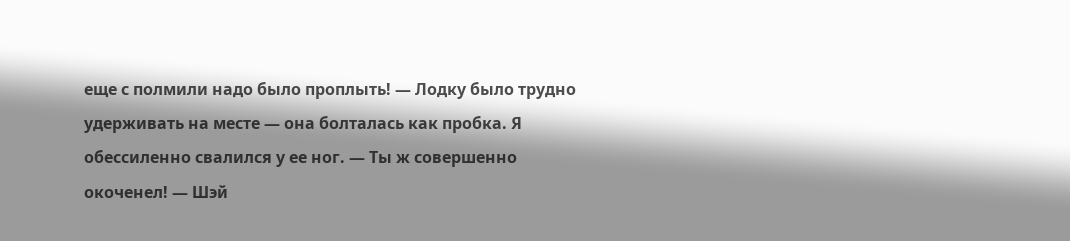еще с полмили надо было проплыть! — Лодку было трудно удерживать на месте — она болталась как пробка. Я обессиленно свалился у ее ног. — Ты ж совершенно окоченел! — Шэй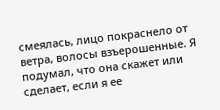смеялась, лицо покраснело от ветра, волосы взъерошенные. Я подумал, что она скажет или сделает, если я ее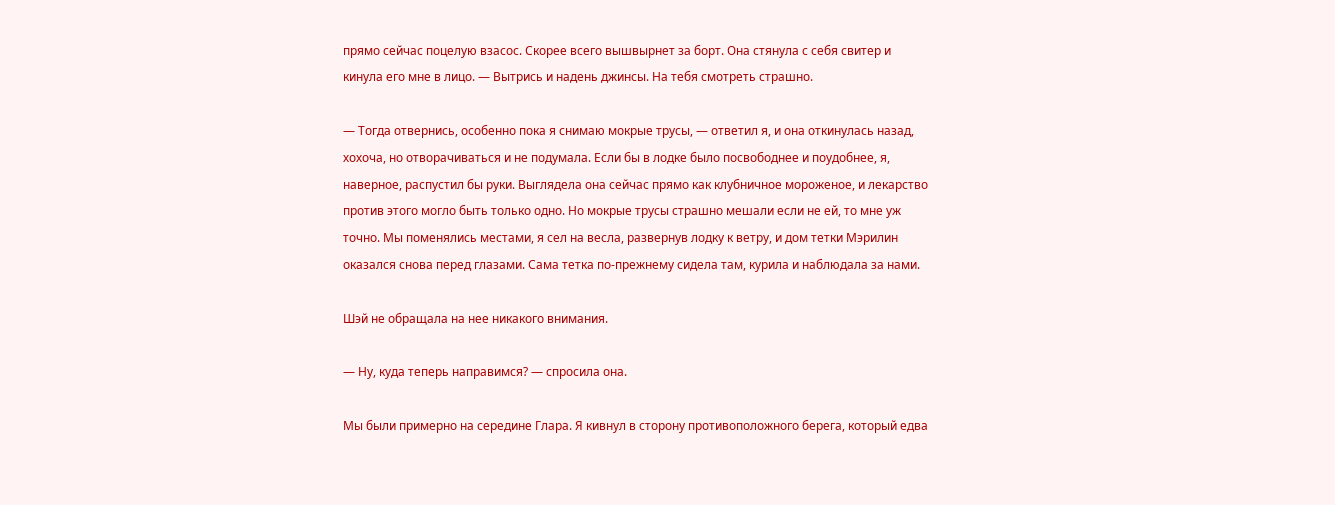прямо сейчас поцелую взасос. Скорее всего вышвырнет за борт. Она стянула с себя свитер и кинула его мне в лицо. — Вытрись и надень джинсы. На тебя смотреть страшно.

— Тогда отвернись, особенно пока я снимаю мокрые трусы, — ответил я, и она откинулась назад, хохоча, но отворачиваться и не подумала. Если бы в лодке было посвободнее и поудобнее, я, наверное, распустил бы руки. Выглядела она сейчас прямо как клубничное мороженое, и лекарство против этого могло быть только одно. Но мокрые трусы страшно мешали если не ей, то мне уж точно. Мы поменялись местами, я сел на весла, развернув лодку к ветру, и дом тетки Мэрилин оказался снова перед глазами. Сама тетка по-прежнему сидела там, курила и наблюдала за нами.

Шэй не обращала на нее никакого внимания.

— Ну, куда теперь направимся? — спросила она.

Мы были примерно на середине Глара. Я кивнул в сторону противоположного берега, который едва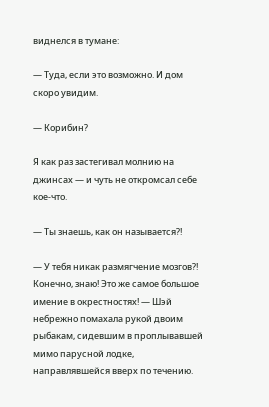виднелся в тумане:

— Туда, если это возможно. И дом скоро увидим.

— Корибин?

Я как раз застегивал молнию на джинсах — и чуть не откромсал себе кое-что.

— Ты знаешь, как он называется?!

— У тебя никак размягчение мозгов?! Конечно, знаю! Это же самое большое имение в окрестностях! — Шэй небрежно помахала рукой двоим рыбакам, сидевшим в проплывавшей мимо парусной лодке, направлявшейся вверх по течению.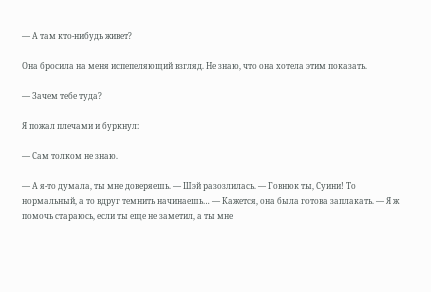— А там кто-нибудь живет?

Она бросила на меня испепеляющий взгляд. Не знаю, что она хотела этим показать.

— Зачем тебе туда?

Я пожал плечами и буркнул:

— Сам толком не знаю.

— А я-то думала, ты мне доверяешь. — Шэй разозлилась. — Говнюк ты, Суини! То нормальный, а то вдруг темнить начинаешь… — Кажется, она была готова заплакать. — Я ж помочь стараюсь, если ты еще не заметил, а ты мне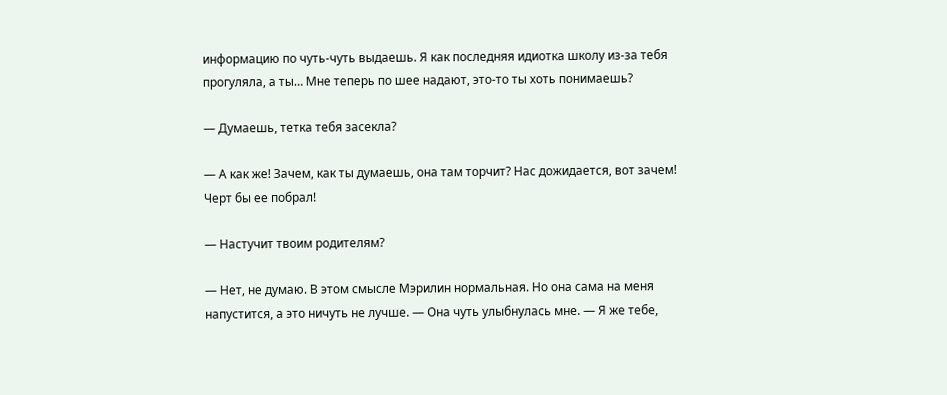информацию по чуть-чуть выдаешь. Я как последняя идиотка школу из-за тебя прогуляла, а ты… Мне теперь по шее надают, это-то ты хоть понимаешь?

— Думаешь, тетка тебя засекла?

— А как же! Зачем, как ты думаешь, она там торчит? Нас дожидается, вот зачем! Черт бы ее побрал!

— Настучит твоим родителям?

— Нет, не думаю. В этом смысле Мэрилин нормальная. Но она сама на меня напустится, а это ничуть не лучше. — Она чуть улыбнулась мне. — Я же тебе,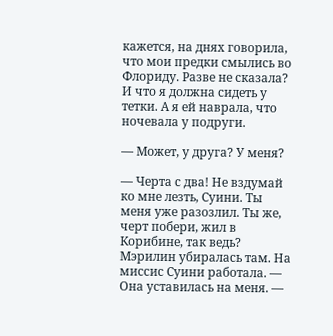кажется, на днях говорила, что мои предки смылись во Флориду. Разве не сказала? И что я должна сидеть у тетки. А я ей наврала, что ночевала у подруги.

— Может, у друга? У меня?

— Черта с два! Не вздумай ко мне лезть, Суини. Ты меня уже разозлил. Ты же, черт побери, жил в Корибине, так ведь? Мэрилин убиралась там. На миссис Суини работала. — Она уставилась на меня. —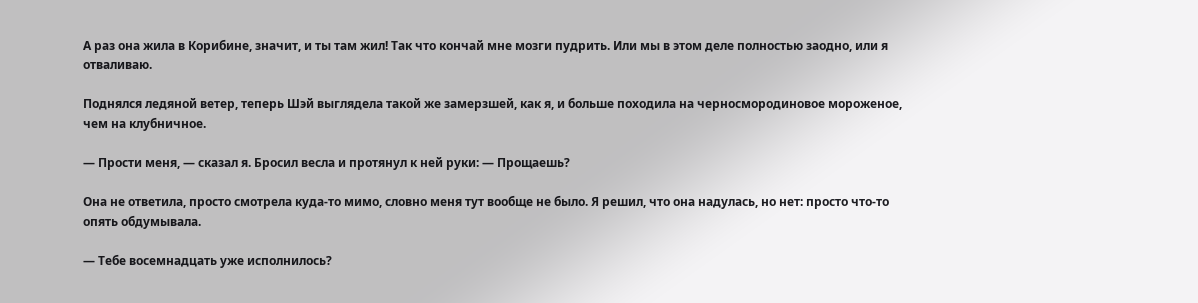А раз она жила в Корибине, значит, и ты там жил! Так что кончай мне мозги пудрить. Или мы в этом деле полностью заодно, или я отваливаю.

Поднялся ледяной ветер, теперь Шэй выглядела такой же замерзшей, как я, и больше походила на черносмородиновое мороженое, чем на клубничное.

— Прости меня, — сказал я. Бросил весла и протянул к ней руки: — Прощаешь?

Она не ответила, просто смотрела куда-то мимо, словно меня тут вообще не было. Я решил, что она надулась, но нет: просто что-то опять обдумывала.

— Тебе восемнадцать уже исполнилось?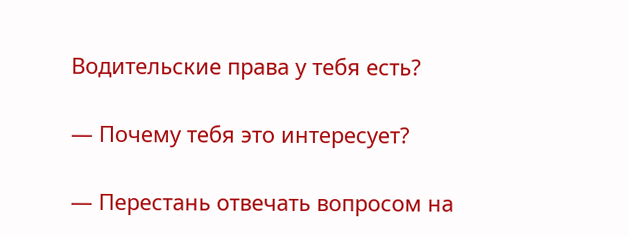Водительские права у тебя есть?

— Почему тебя это интересует?

— Перестань отвечать вопросом на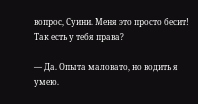вопрос, Суини. Меня это просто бесит! Так есть у тебя права?

— Да. Опыта маловато, но водить я умею.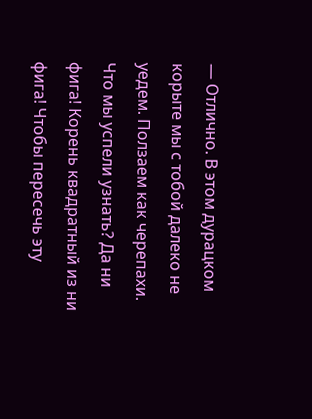— Отлично. В этом дурацком корыте мы с тобой далеко не уедем. Ползаем как черепахи. Что мы успели узнать? Да ни фига! Корень квадратный из ни фига! Чтобы пересечь эту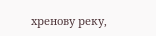хренову реку,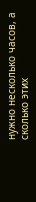нужно несколько часов, а сколько этих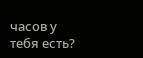часов у тебя есть?